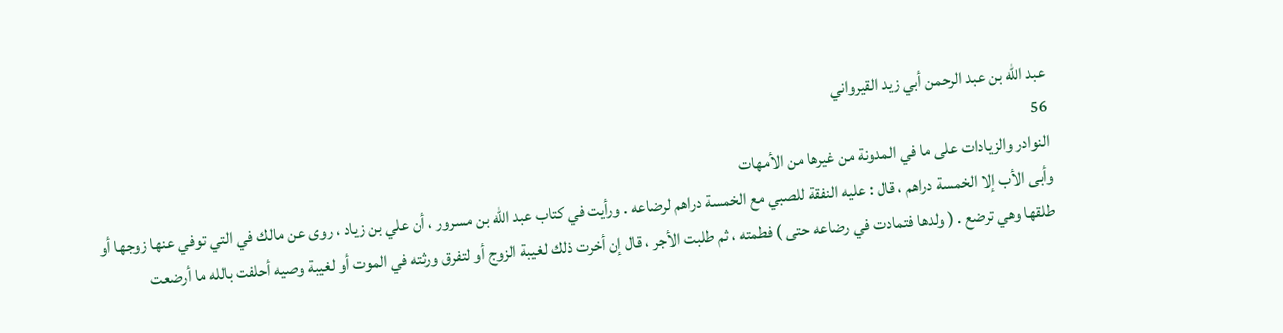عبد الله بن عبد الرحمن أبي زيد القيرواني
56
النوادر والزيادات على ما في المدونة من غيرها من الأمهات
وأبى الأب إلا الخمسة دراهم ، قال : عليه النفقة للصبي مع الخمسة دراهم لرضاعه . ورأيت في كتاب عبد الله بن مسرور ، أن علي بن زياد ، روى عن مالك في التي توفي عنها زوجها أو طلقها وهي ترضع . ( ولدها فتمادت في رضاعه حتى ) فطمته ، ثم طلبت الأجر ، قال إن أخرت ذلك لغيبة الزوج أو لتفرق ورثته في الموت أو لغيبة وصيه أحلفت بالله ما أرضعت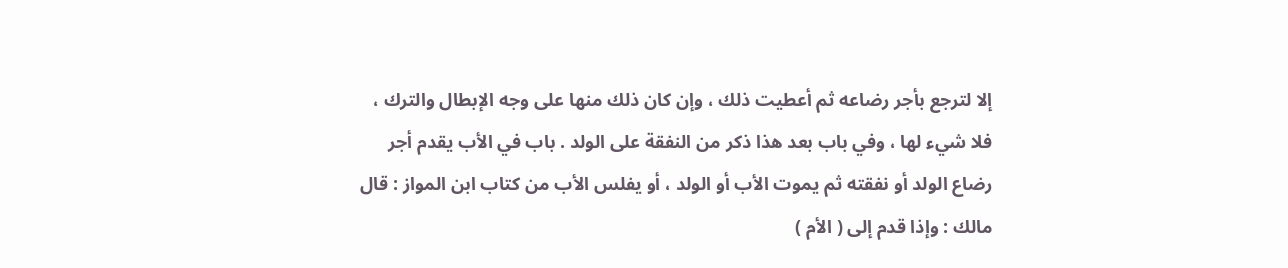إلا لترجع بأجر رضاعه ثم أعطيت ذلك ، وإن كان ذلك منها على وجه الإبطال والترك ، فلا شيء لها ، وفي باب بعد هذا ذكر من النفقة على الولد . باب في الأب يقدم أجر رضاع الولد أو نفقته ثم يموت الأب أو الولد ، أو يفلس الأب من كتاب ابن المواز : قال مالك : وإذا قدم إلى ( الأم )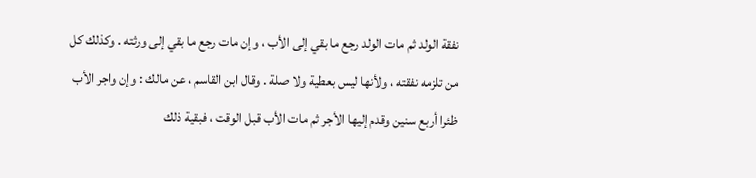نفقة الولد ثم مات الولد رجع ما بقي إلى الأب ، وإن مات رجع ما بقي إلى ورثته . وكذلك كل من تلزمه نفقته ، ولأنها ليس بعطية ولا صلة . وقال ابن القاسم ، عن مالك : وإن واجر الأب ظئرا أربع سنين وقدم إليها الأجر ثم مات الأب قبل الوقت ، فبقية ذلك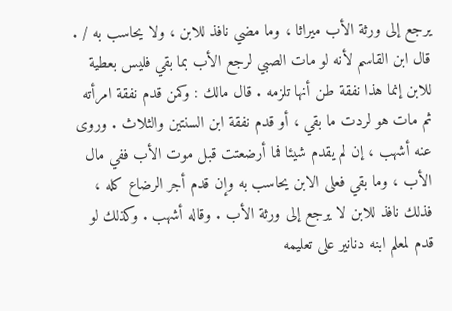يرجع إلى ورثة الأب ميراثا ، وما مضي نافذ للابن ، ولا يحاسب به / . قال ابن القاسم لأنه لو مات الصبي لرجع الأب بما بقي فليس بعطية للابن إنما هذا نفقة طن أنها تلزمه . قال مالك : وكمن قدم نفقة امرأته ثم مات هو لردت ما بقي ، أو قدم نفقة ابن السنتين والثلاث . وروى عنه أشهب ، إن لم يقدم شيئا فما أرضعتت قبل موت الأب ففي مال الأب ، وما بقي فعلى الابن يحاسب به وإن قدم أجر الرضاع كله ، فذلك نافذ للابن لا يرجع إلى ورثة الأب . وقاله أشهب . وكذلك لو قدم لمعلم ابنه دنانير على تعليمه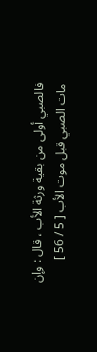فالصبي أولى من بقية ورثة الأب ، قال : وإن مات الصبي قبل موت الأب [ 5 / 56 ]